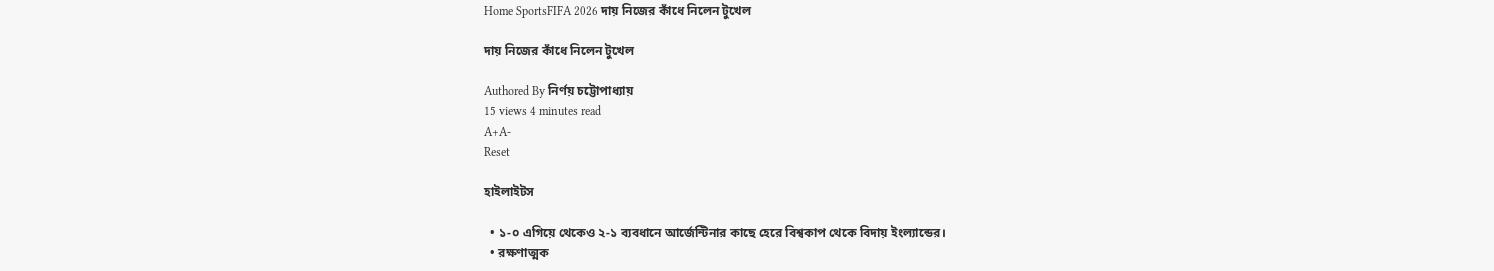Home SportsFIFA 2026 দায় নিজের কাঁধে নিলেন টুখেল

দায় নিজের কাঁধে নিলেন টুখেল

Authored By নির্ণয় চট্টোপাধ্যায়
15 views 4 minutes read
A+A-
Reset

হাইলাইটস

  • ১-০ এগিয়ে থেকেও ২-১ ব্যবধানে আর্জেন্টিনার কাছে হেরে বিশ্বকাপ থেকে বিদায় ইংল্যান্ডের।
  • রক্ষণাত্মক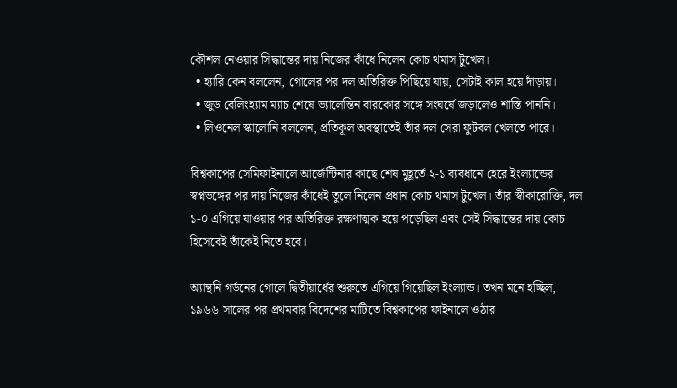কৌশল নেওয়ার সিদ্ধান্তের দায় নিজের কাঁধে নিলেন কোচ থমাস টুখেল।
  • হ্যারি কেন বললেন, গোলের পর দল অতিরিক্ত পিছিয়ে যায়, সেটাই কাল হয়ে দাঁড়ায়।
  • জুড বেলিংহ্যাম ম্যাচ শেষে ভ্যালেন্তিন বারকোর সঙ্গে সংঘর্ষে জড়ালেও শাস্তি পাননি।
  • লিওনেল স্কালোনি বললেন, প্রতিকূল অবস্থাতেই তাঁর দল সেরা ফুটবল খেলতে পারে।

বিশ্বকাপের সেমিফাইনালে আর্জেন্টিনার কাছে শেষ মুহূর্তে ২-১ ব্যবধানে হেরে ইংল্যান্ডের স্বপ্নভঙ্গের পর দায় নিজের কাঁধেই তুলে নিলেন প্রধান কোচ থমাস টুখেল। তাঁর স্বীকারোক্তি, দল ১-০ এগিয়ে যাওয়ার পর অতিরিক্ত রক্ষণাত্মক হয়ে পড়েছিল এবং সেই সিদ্ধান্তের দায় কোচ হিসেবেই তাঁকেই নিতে হবে।

অ্যান্থনি গর্ডনের গোলে দ্বিতীয়ার্ধের শুরুতে এগিয়ে গিয়েছিল ইংল্যান্ড। তখন মনে হচ্ছিল, ১৯৬৬ সালের পর প্রথমবার বিদেশের মাটিতে বিশ্বকাপের ফাইনালে ওঠার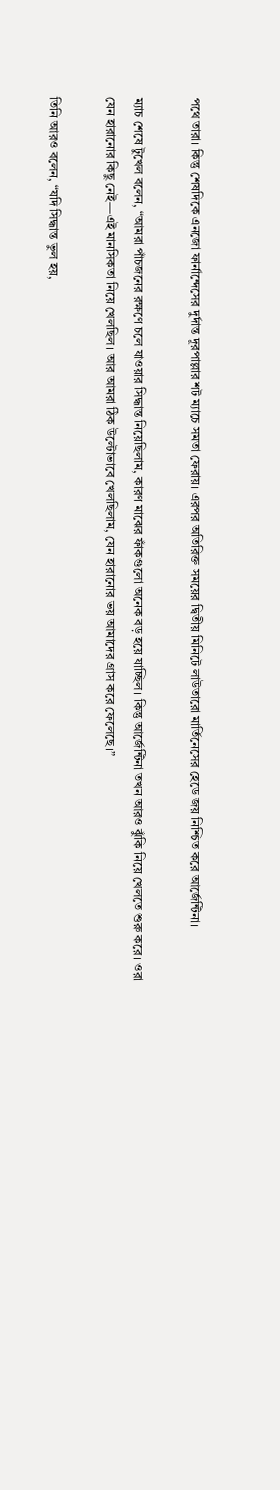পথে তারা। কিন্তু শেষদিকে এনজো ফার্নান্দেসের দুর্দান্ত দূরপাল্লার শট ম্যাচে সমতা ফেরায়। এরপর অতিরিক্ত সময়ের দ্বিতীয় মিনিটে লাউতারো মার্তিনেসের হেডে জয় নিশ্চিত করে আর্জেন্টিনা।

ম্যাচ শেষে টুখেল বলেন, “আমরা পাঁচজনের রক্ষণে চলে যাওয়ার সিদ্ধান্ত নিয়েছিলাম, কারণ মাঝের ফাঁকগুলো অনেক বড় হয়ে যাচ্ছিল। কিন্তু আর্জেন্টিনা তখন আরও ঝুঁকি নিয়ে খেলতে শুরু করে। ওরা যেন হারানোর কিছু নেই—এই মানসিকতা নিয়ে খেলছিল। আর আমরা ঠিক উল্টোভাবে খেলছিলাম, যেন হারানোর ভয় আমাদের গ্রাস করে ফেলেছে।”

তিনি আরও বলেন, “যদি সিদ্ধান্ত ভুল হয়,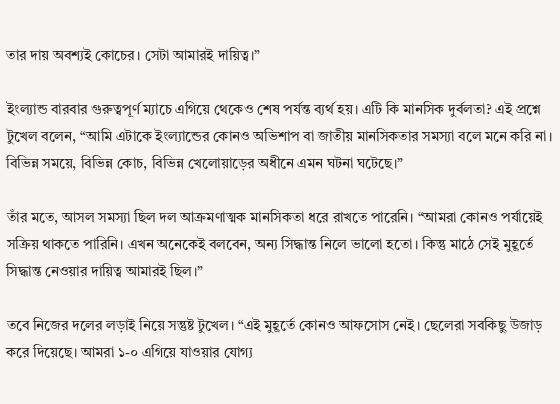তার দায় অবশ্যই কোচের। সেটা আমারই দায়িত্ব।”

ইংল্যান্ড বারবার গুরুত্বপূর্ণ ম্যাচে এগিয়ে থেকেও শেষ পর্যন্ত ব্যর্থ হয়। এটি কি মানসিক দুর্বলতা? এই প্রশ্নে টুখেল বলেন, “আমি এটাকে ইংল্যান্ডের কোনও অভিশাপ বা জাতীয় মানসিকতার সমস্যা বলে মনে করি না। বিভিন্ন সময়ে, বিভিন্ন কোচ, বিভিন্ন খেলোয়াড়ের অধীনে এমন ঘটনা ঘটেছে।”

তাঁর মতে, আসল সমস্যা ছিল দল আক্রমণাত্মক মানসিকতা ধরে রাখতে পারেনি। “আমরা কোনও পর্যায়েই সক্রিয় থাকতে পারিনি। এখন অনেকেই বলবেন, অন্য সিদ্ধান্ত নিলে ভালো হতো। কিন্তু মাঠে সেই মুহূর্তে সিদ্ধান্ত নেওয়ার দায়িত্ব আমারই ছিল।”

তবে নিজের দলের লড়াই নিয়ে সন্তুষ্ট টুখেল। “এই মুহূর্তে কোনও আফসোস নেই। ছেলেরা সবকিছু উজাড় করে দিয়েছে। আমরা ১-০ এগিয়ে যাওয়ার যোগ্য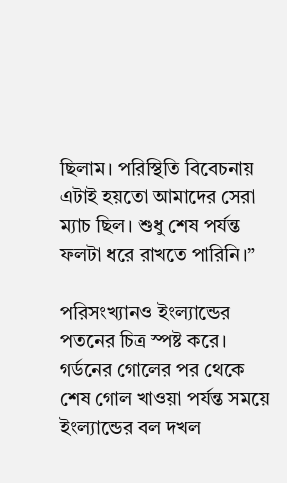ছিলাম। পরিস্থিতি বিবেচনায় এটাই হয়তো আমাদের সেরা ম্যাচ ছিল। শুধু শেষ পর্যন্ত ফলটা ধরে রাখতে পারিনি।”

পরিসংখ্যানও ইংল্যান্ডের পতনের চিত্র স্পষ্ট করে। গর্ডনের গোলের পর থেকে শেষ গোল খাওয়া পর্যন্ত সময়ে ইংল্যান্ডের বল দখল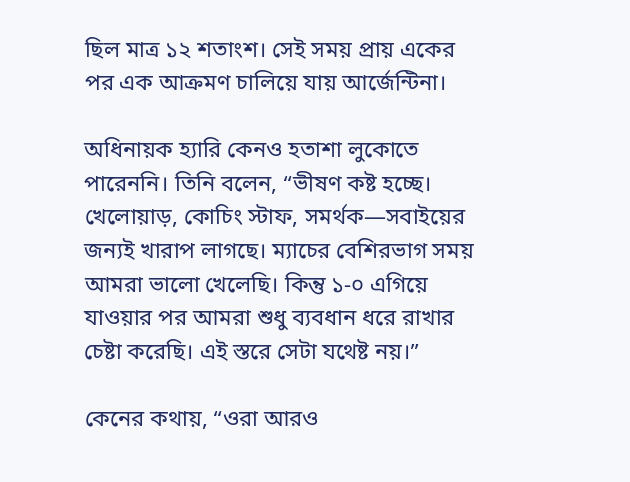ছিল মাত্র ১২ শতাংশ। সেই সময় প্রায় একের পর এক আক্রমণ চালিয়ে যায় আর্জেন্টিনা।

অধিনায়ক হ্যারি কেনও হতাশা লুকোতে পারেননি। তিনি বলেন, “ভীষণ কষ্ট হচ্ছে। খেলোয়াড়, কোচিং স্টাফ, সমর্থক—সবাইয়ের জন্যই খারাপ লাগছে। ম্যাচের বেশিরভাগ সময় আমরা ভালো খেলেছি। কিন্তু ১-০ এগিয়ে যাওয়ার পর আমরা শুধু ব্যবধান ধরে রাখার চেষ্টা করেছি। এই স্তরে সেটা যথেষ্ট নয়।”

কেনের কথায়, “ওরা আরও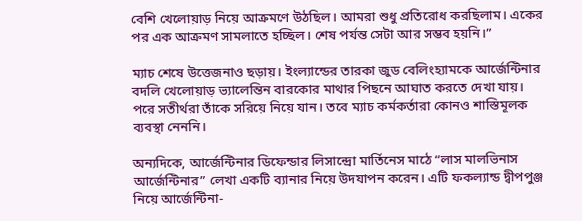বেশি খেলোয়াড় নিয়ে আক্রমণে উঠছিল। আমরা শুধু প্রতিরোধ করছিলাম। একের পর এক আক্রমণ সামলাতে হচ্ছিল। শেষ পর্যন্ত সেটা আর সম্ভব হয়নি।”

ম্যাচ শেষে উত্তেজনাও ছড়ায়। ইংল্যান্ডের তারকা জুড বেলিংহ্যামকে আর্জেন্টিনার বদলি খেলোয়াড় ভ্যালেন্তিন বারকোর মাথার পিছনে আঘাত করতে দেখা যায়। পরে সতীর্থরা তাঁকে সরিয়ে নিয়ে যান। তবে ম্যাচ কর্মকর্তারা কোনও শাস্তিমূলক ব্যবস্থা নেননি।

অন্যদিকে, আর্জেন্টিনার ডিফেন্ডার লিসান্দ্রো মার্তিনেস মাঠে “লাস মালভিনাস আর্জেন্টিনার” লেখা একটি ব্যানার নিয়ে উদযাপন করেন। এটি ফকল্যান্ড দ্বীপপুঞ্জ নিয়ে আর্জেন্টিনা-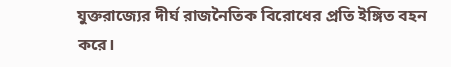যুক্তরাজ্যের দীর্ঘ রাজনৈতিক বিরোধের প্রতি ইঙ্গিত বহন করে।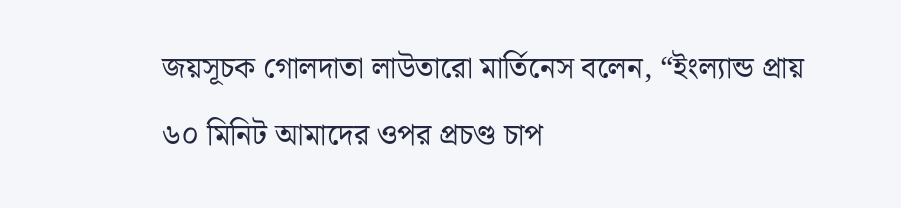জয়সূচক গোলদাতা লাউতারো মার্তিনেস বলেন, “ইংল্যান্ড প্রায় ৬০ মিনিট আমাদের ওপর প্রচণ্ড চাপ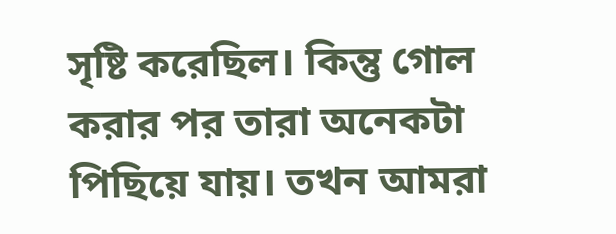সৃষ্টি করেছিল। কিন্তু গোল করার পর তারা অনেকটা পিছিয়ে যায়। তখন আমরা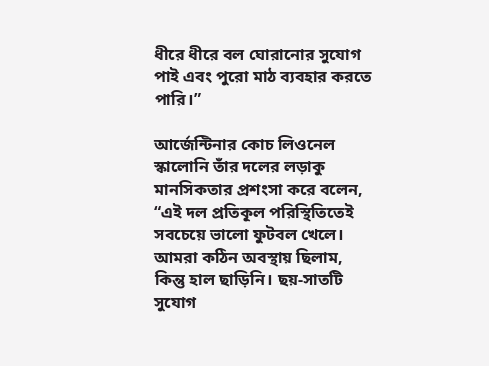ধীরে ধীরে বল ঘোরানোর সুযোগ পাই এবং পুরো মাঠ ব্যবহার করতে পারি।”

আর্জেন্টিনার কোচ লিওনেল স্কালোনি তাঁর দলের লড়াকু মানসিকতার প্রশংসা করে বলেন, “এই দল প্রতিকূল পরিস্থিতিতেই সবচেয়ে ভালো ফুটবল খেলে। আমরা কঠিন অবস্থায় ছিলাম, কিন্তু হাল ছাড়িনি। ছয়-সাতটি সুযোগ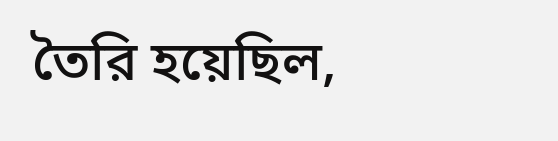তৈরি হয়েছিল,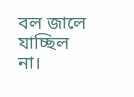বল জালে যাচ্ছিল না।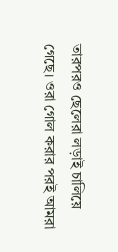তারপরও ছেলেরা লড়াই চালিয়ে গেছে। ওরা গোল করার পরই আমরা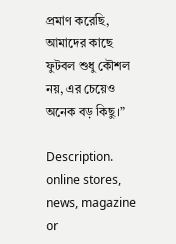প্রমাণ করেছি, আমাদের কাছে ফুটবল শুধু কৌশল নয়, এর চেয়েও অনেক বড় কিছু।”

Description. online stores, news, magazine or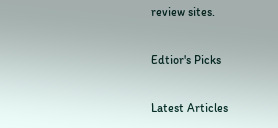review sites.

Edtior's Picks

Latest Articles